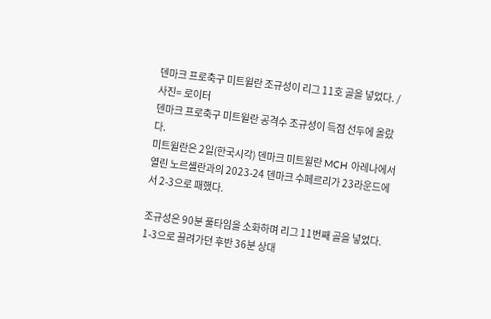덴마크 프로축구 미트윌란 조규성이 리그 11호 골을 넣었다. /사진= 로이터
덴마크 프로축구 미트윌란 공격수 조규성이 득점 선두에 올랐다.
미트윌란은 2일(한국시각) 덴마크 미트윌란 MCH 아레나에서 열린 노르셸란과의 2023-24 덴마크 수페르리가 23라운드에서 2-3으로 패했다.

조규성은 90분 풀타임을 소화하며 리그 11번째 골을 넣었다. 1-3으로 끌려가던 후반 36분 상대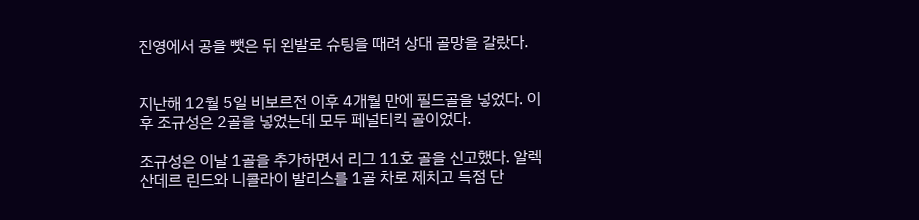진영에서 공을 뺏은 뒤 왼발로 슈팅을 때려 상대 골망을 갈랐다.


지난해 12월 5일 비보르전 이후 4개월 만에 필드골을 넣었다. 이후 조규성은 2골을 넣었는데 모두 페널티킥 골이었다.

조규성은 이날 1골을 추가하면서 리그 11호 골을 신고했다. 알렉산데르 린드와 니콜라이 발리스를 1골 차로 제치고 득점 단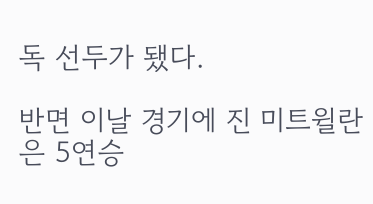독 선두가 됐다.

반면 이날 경기에 진 미트윌란은 5연승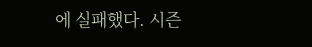에 실패했다. 시즌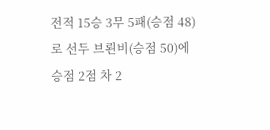전적 15승 3무 5패(승점 48)로 선두 브뢴비(승점 50)에 승점 2점 차 2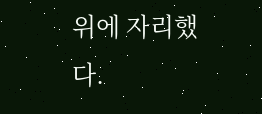위에 자리했다.